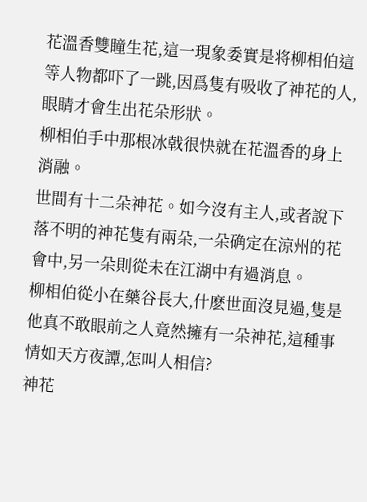花溫香雙瞳生花,這一現象委實是将柳相伯這等人物都吓了一跳,因爲隻有吸收了神花的人,眼睛才會生出花朵形狀。
柳相伯手中那根冰戟很快就在花溫香的身上消融。
世間有十二朵神花。如今沒有主人,或者說下落不明的神花隻有兩朵,一朵确定在涼州的花會中,另一朵則從未在江湖中有過消息。
柳相伯從小在藥谷長大,什麽世面沒見過,隻是他真不敢眼前之人竟然擁有一朵神花,這種事情如天方夜譚,怎叫人相信?
神花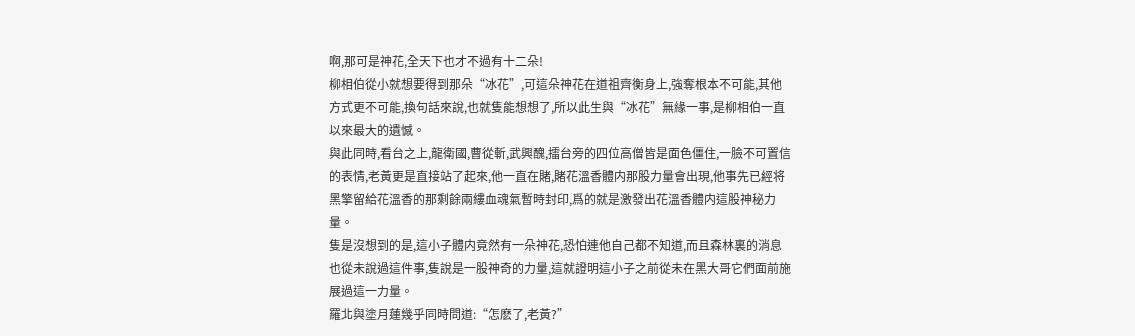啊,那可是神花,全天下也才不過有十二朵!
柳相伯從小就想要得到那朵“冰花”,可這朵神花在道祖齊衡身上,強奪根本不可能,其他方式更不可能,換句話來說,也就隻能想想了,所以此生與“冰花”無緣一事,是柳相伯一直以來最大的遺憾。
與此同時,看台之上,龍衛國,曹從斬,武興醜,擂台旁的四位高僧皆是面色僵住,一臉不可置信的表情,老黃更是直接站了起來,他一直在賭,賭花溫香體内那股力量會出現,他事先已經将黑擎留給花溫香的那剩餘兩縷血魂氣暫時封印,爲的就是激發出花溫香體内這股神秘力量。
隻是沒想到的是,這小子體内竟然有一朵神花,恐怕連他自己都不知道,而且森林裏的消息也從未說過這件事,隻說是一股神奇的力量,這就證明這小子之前從未在黑大哥它們面前施展過這一力量。
羅北與塗月蓮幾乎同時問道:“怎麽了,老黃?”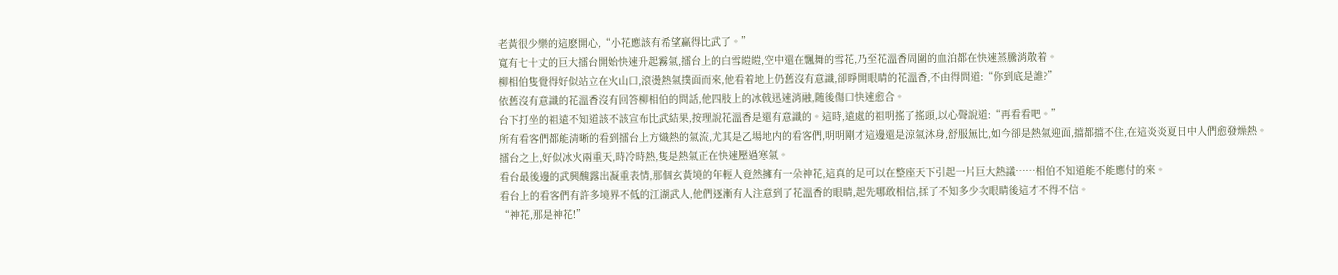老黃很少樂的這麽開心,“小花應該有希望赢得比武了。”
寬有七十丈的巨大擂台開始快速升起霧氣,擂台上的白雪皚皚,空中還在飄舞的雪花,乃至花溫香周圍的血泊都在快速蒸騰消散着。
柳相伯隻覺得好似站立在火山口,滾燙熱氣撲面而來,他看着地上仍舊沒有意識,卻睜開眼睛的花溫香,不由得問道:“你到底是誰?”
依舊沒有意識的花溫香沒有回答柳相伯的問話,他四肢上的冰戟迅速消融,随後傷口快速愈合。
台下打坐的祖遠不知道該不該宣布比武結果,按理說花溫香是還有意識的。這時,遠處的祖明搖了搖頭,以心聲說道:“再看看吧。”
所有看客們都能清晰的看到擂台上方熾熱的氣流,尤其是乙場地内的看客們,明明剛才這邊還是涼氣沐身,舒服無比,如今卻是熱氣迎面,擋都擋不住,在這炎炎夏日中人們愈發燥熱。
擂台之上,好似冰火兩重天,時冷時熱,隻是熱氣正在快速壓過寒氣。
看台最後邊的武興醜露出凝重表情,那個玄黃境的年輕人竟然擁有一朵神花,這真的足可以在整座天下引起一片巨大熱議……相伯不知道能不能應付的來。
看台上的看客們有許多境界不低的江湖武人,他們逐漸有人注意到了花溫香的眼睛,起先哪敢相信,揉了不知多少次眼睛後這才不得不信。
“神花,那是神花!”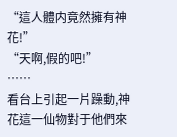“這人體内竟然擁有神花!”
“天啊,假的吧!”
……
看台上引起一片躁動,神花這一仙物對于他們來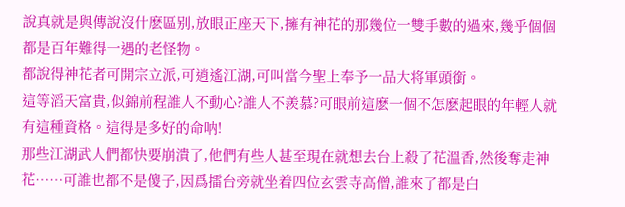說真就是與傳說沒什麽區别,放眼正座天下,擁有神花的那幾位一雙手數的過來,幾乎個個都是百年難得一遇的老怪物。
都說得神花者可開宗立派,可逍遙江湖,可叫當今聖上奉予一品大将軍頭銜。
這等滔天富貴,似錦前程誰人不動心?誰人不羨慕?可眼前這麽一個不怎麽起眼的年輕人就有這種資格。這得是多好的命呐!
那些江湖武人們都快要崩潰了,他們有些人甚至現在就想去台上殺了花溫香,然後奪走神花……可誰也都不是傻子,因爲擂台旁就坐着四位玄雲寺高僧,誰來了都是白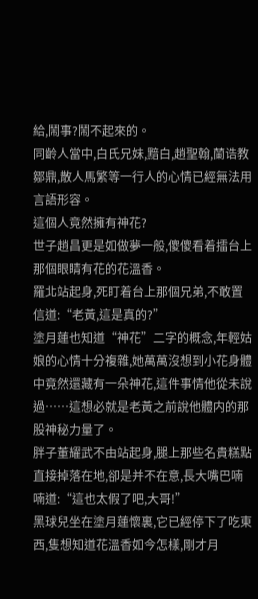給,鬧事?鬧不起來的。
同齡人當中,白氏兄妹,黯白,趙聖翰,蘭诰教鄒鼎,散人馬繁等一行人的心情已經無法用言語形容。
這個人竟然擁有神花?
世子趙昌更是如做夢一般,傻傻看着擂台上那個眼睛有花的花溫香。
羅北站起身,死盯着台上那個兄弟,不敢置信道:“老黃,這是真的?”
塗月蓮也知道“神花”二字的概念,年輕姑娘的心情十分複雜,她萬萬沒想到小花身體中竟然還藏有一朵神花,這件事情他從未說過……這想必就是老黃之前說他體内的那股神秘力量了。
胖子董耀武不由站起身,腿上那些名貴糕點直接掉落在地,卻是并不在意,長大嘴巴喃喃道:“這也太假了吧,大哥!”
黑球兒坐在塗月蓮懷裏,它已經停下了吃東西,隻想知道花溫香如今怎樣,剛才月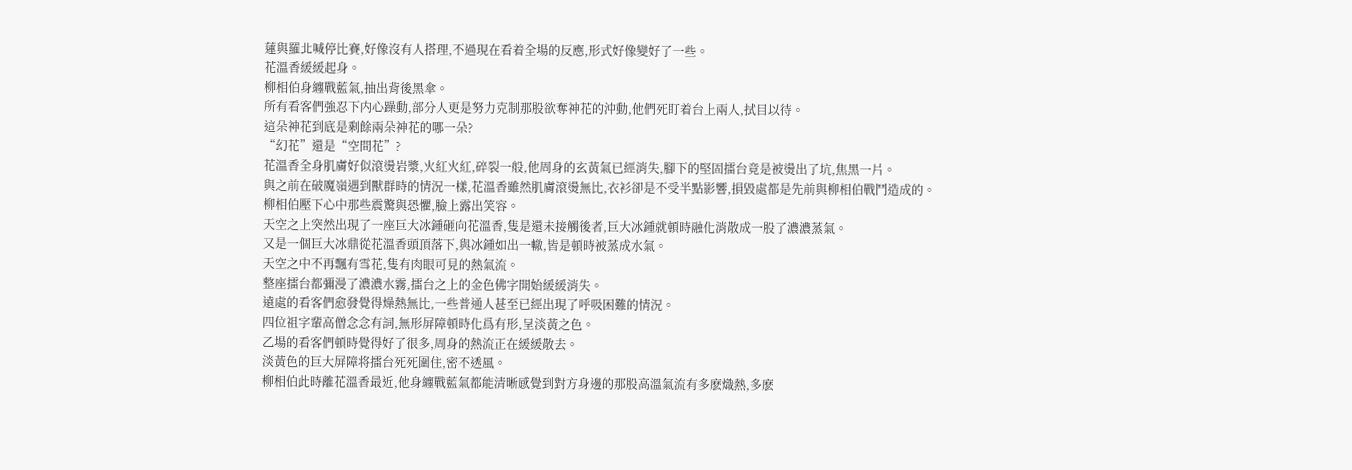蓮與羅北喊停比賽,好像沒有人搭理,不過現在看着全場的反應,形式好像變好了一些。
花溫香緩緩起身。
柳相伯身纏戰藍氣,抽出背後黑傘。
所有看客們強忍下内心躁動,部分人更是努力克制那股欲奪神花的沖動,他們死盯着台上兩人,拭目以待。
這朵神花到底是剩餘兩朵神花的哪一朵?
“幻花”還是“空間花”?
花溫香全身肌膚好似滾燙岩漿,火紅火紅,碎裂一般,他周身的玄黃氣已經消失,腳下的堅固擂台竟是被燙出了坑,焦黑一片。
與之前在破魔嶺遇到獸群時的情況一樣,花溫香雖然肌膚滾燙無比,衣衫卻是不受半點影響,損毀處都是先前與柳相伯戰鬥造成的。
柳相伯壓下心中那些震驚與恐懼,臉上露出笑容。
天空之上突然出現了一座巨大冰鍾砸向花溫香,隻是還未接觸後者,巨大冰鍾就頓時融化消散成一股了濃濃蒸氣。
又是一個巨大冰鼎從花溫香頭頂落下,與冰鍾如出一轍,皆是頓時被蒸成水氣。
天空之中不再飄有雪花,隻有肉眼可見的熱氣流。
整座擂台都彌漫了濃濃水霧,擂台之上的金色佛字開始緩緩消失。
遠處的看客們愈發覺得燥熱無比,一些普通人甚至已經出現了呼吸困難的情況。
四位祖字輩高僧念念有詞,無形屏障頓時化爲有形,呈淡黃之色。
乙場的看客們頓時覺得好了很多,周身的熱流正在緩緩散去。
淡黃色的巨大屏障将擂台死死圍住,密不透風。
柳相伯此時離花溫香最近,他身纏戰藍氣都能清晰感覺到對方身邊的那股高溫氣流有多麽熾熱,多麽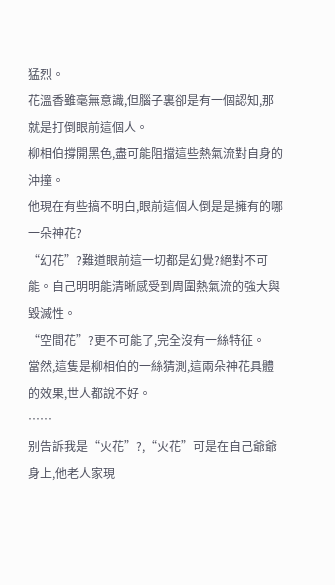猛烈。
花溫香雖毫無意識,但腦子裏卻是有一個認知,那就是打倒眼前這個人。
柳相伯撐開黑色,盡可能阻擋這些熱氣流對自身的沖撞。
他現在有些搞不明白,眼前這個人倒是是擁有的哪一朵神花?
“幻花”?難道眼前這一切都是幻覺?絕對不可能。自己明明能清晰感受到周圍熱氣流的強大與毀滅性。
“空間花”?更不可能了,完全沒有一絲特征。
當然,這隻是柳相伯的一絲猜測,這兩朵神花具體的效果,世人都說不好。
……
别告訴我是“火花”?,“火花”可是在自己爺爺身上,他老人家現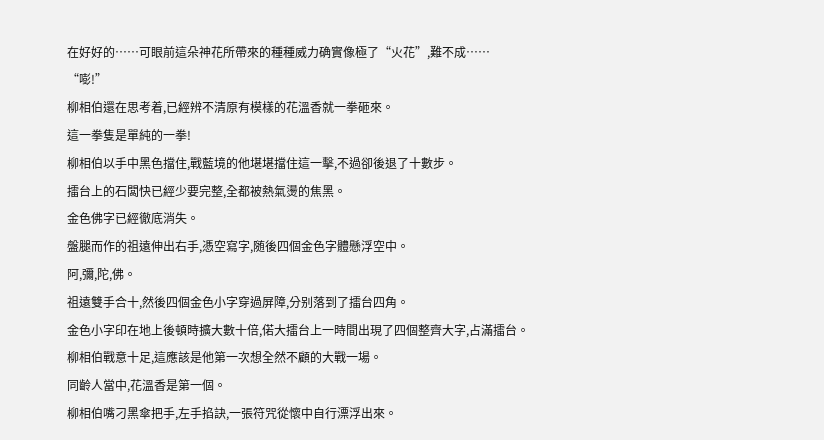在好好的……可眼前這朵神花所帶來的種種威力确實像極了“火花”,難不成……
“嘭!”
柳相伯還在思考着,已經辨不清原有模樣的花溫香就一拳砸來。
這一拳隻是單純的一拳!
柳相伯以手中黑色擋住,戰藍境的他堪堪擋住這一擊,不過卻後退了十數步。
擂台上的石闆快已經少要完整,全都被熱氣燙的焦黑。
金色佛字已經徹底消失。
盤腿而作的祖遠伸出右手,憑空寫字,随後四個金色字體懸浮空中。
阿,彌,陀,佛。
祖遠雙手合十,然後四個金色小字穿過屏障,分别落到了擂台四角。
金色小字印在地上後頓時擴大數十倍,偌大擂台上一時間出現了四個整齊大字,占滿擂台。
柳相伯戰意十足,這應該是他第一次想全然不顧的大戰一場。
同齡人當中,花溫香是第一個。
柳相伯嘴刁黑傘把手,左手掐訣,一張符咒從懷中自行漂浮出來。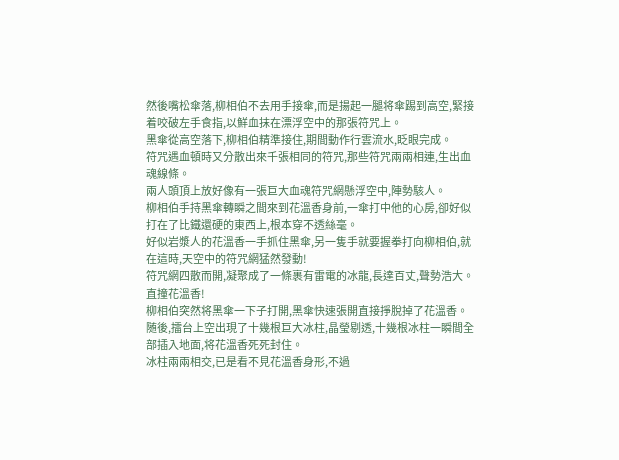然後嘴松傘落,柳相伯不去用手接傘,而是揚起一腿将傘踢到高空,緊接着咬破左手食指,以鮮血抹在漂浮空中的那張符咒上。
黑傘從高空落下,柳相伯精準接住,期間動作行雲流水,眨眼完成。
符咒遇血頓時又分散出來千張相同的符咒,那些符咒兩兩相連,生出血魂線條。
兩人頭頂上放好像有一張巨大血魂符咒網懸浮空中,陣勢駭人。
柳相伯手持黑傘轉瞬之間來到花溫香身前,一傘打中他的心房,卻好似打在了比鐵還硬的東西上,根本穿不透絲毫。
好似岩漿人的花溫香一手抓住黑傘,另一隻手就要握拳打向柳相伯,就在這時,天空中的符咒網猛然發動!
符咒網四散而開,凝聚成了一條裹有雷電的冰龍,長達百丈,聲勢浩大。
直撞花溫香!
柳相伯突然将黑傘一下子打開,黑傘快速張開直接掙脫掉了花溫香。
随後,擂台上空出現了十幾根巨大冰柱,晶瑩剔透,十幾根冰柱一瞬間全部插入地面,将花溫香死死封住。
冰柱兩兩相交,已是看不見花溫香身形,不過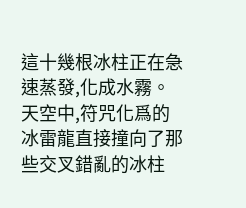這十幾根冰柱正在急速蒸發,化成水霧。
天空中,符咒化爲的冰雷龍直接撞向了那些交叉錯亂的冰柱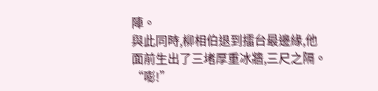陣。
與此同時,柳相伯退到擂台最邊緣,他面前生出了三堵厚重冰牆,三尺之隔。
“嘭!”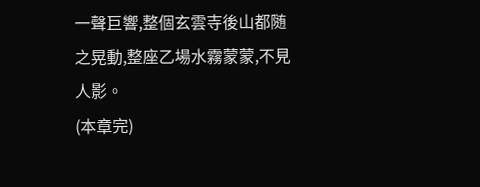一聲巨響,整個玄雲寺後山都随之晃動,整座乙場水霧蒙蒙,不見人影。
(本章完)